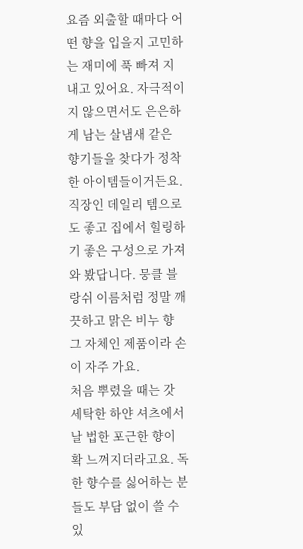요즘 외출할 때마다 어떤 향을 입을지 고민하는 재미에 푹 빠져 지내고 있어요. 자극적이지 않으면서도 은은하게 남는 살냄새 같은 향기들을 찾다가 정착한 아이템들이거든요.
직장인 데일리 템으로도 좋고 집에서 힐링하기 좋은 구성으로 가져와 봤답니다. 뭉클 블랑쉬 이름처럼 정말 깨끗하고 맑은 비누 향 그 자체인 제품이라 손이 자주 가요.
처음 뿌렸을 때는 갓 세탁한 하얀 셔츠에서 날 법한 포근한 향이 확 느껴지더라고요. 독한 향수를 싫어하는 분들도 부담 없이 쓸 수 있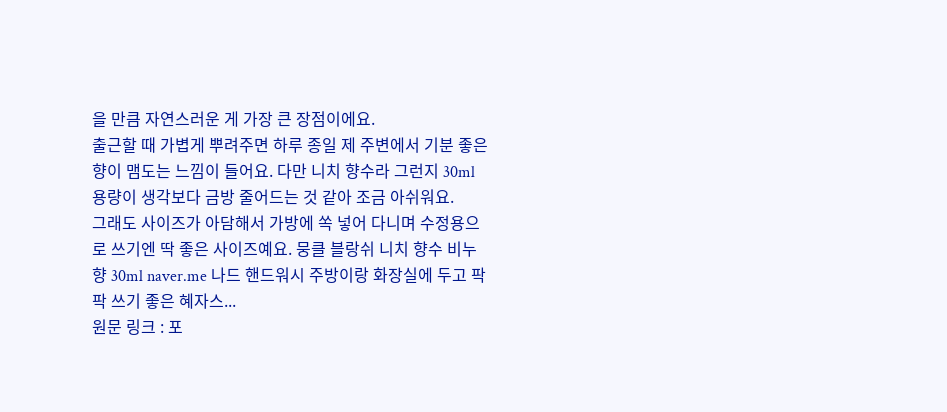을 만큼 자연스러운 게 가장 큰 장점이에요.
출근할 때 가볍게 뿌려주면 하루 종일 제 주변에서 기분 좋은 향이 맴도는 느낌이 들어요. 다만 니치 향수라 그런지 30ml 용량이 생각보다 금방 줄어드는 것 같아 조금 아쉬워요.
그래도 사이즈가 아담해서 가방에 쏙 넣어 다니며 수정용으로 쓰기엔 딱 좋은 사이즈예요. 뭉클 블랑쉬 니치 향수 비누향 30ml naver.me 나드 핸드워시 주방이랑 화장실에 두고 팍팍 쓰기 좋은 혜자스...
원문 링크 : 포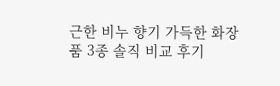근한 비누 향기 가득한 화장품 3종 솔직 비교 후기